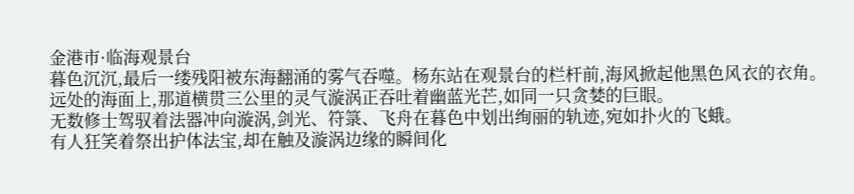金港市·临海观景台
暮色沉沉,最后一缕残阳被东海翻涌的雾气吞噬。杨东站在观景台的栏杆前,海风掀起他黑色风衣的衣角。
远处的海面上,那道横贯三公里的灵气漩涡正吞吐着幽蓝光芒,如同一只贪婪的巨眼。
无数修士驾驭着法器冲向漩涡,剑光、符箓、飞舟在暮色中划出绚丽的轨迹,宛如扑火的飞蛾。
有人狂笑着祭出护体法宝,却在触及漩涡边缘的瞬间化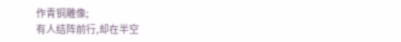作青铜雕像;
有人结阵前行,却在半空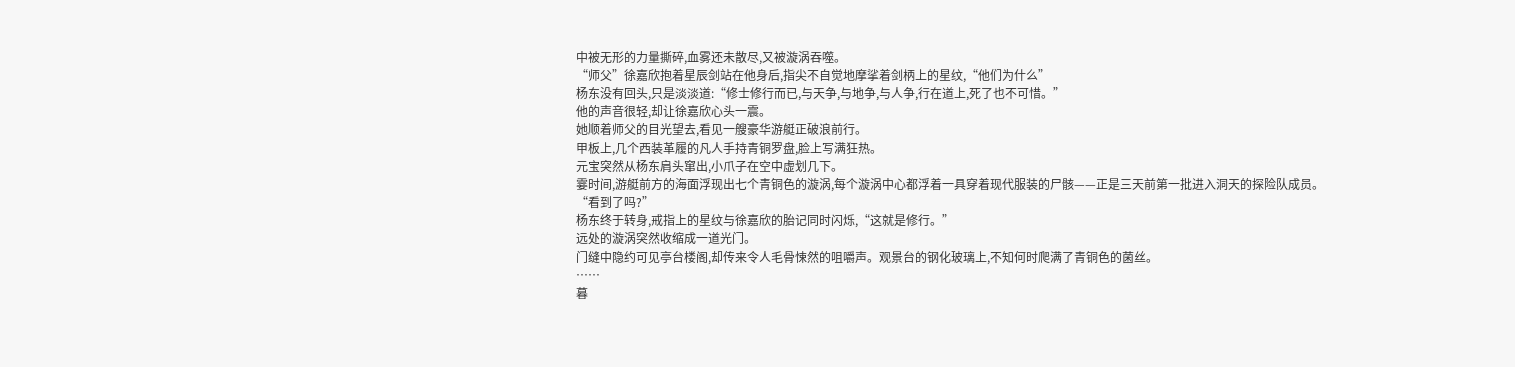中被无形的力量撕碎,血雾还未散尽,又被漩涡吞噬。
“师父”徐嘉欣抱着星辰剑站在他身后,指尖不自觉地摩挲着剑柄上的星纹,“他们为什么”
杨东没有回头,只是淡淡道:“修士修行而已,与天争,与地争,与人争,行在道上,死了也不可惜。”
他的声音很轻,却让徐嘉欣心头一震。
她顺着师父的目光望去,看见一艘豪华游艇正破浪前行。
甲板上,几个西装革履的凡人手持青铜罗盘,脸上写满狂热。
元宝突然从杨东肩头窜出,小爪子在空中虚划几下。
霎时间,游艇前方的海面浮现出七个青铜色的漩涡,每个漩涡中心都浮着一具穿着现代服装的尸骸——正是三天前第一批进入洞天的探险队成员。
“看到了吗?”
杨东终于转身,戒指上的星纹与徐嘉欣的胎记同时闪烁,“这就是修行。”
远处的漩涡突然收缩成一道光门。
门缝中隐约可见亭台楼阁,却传来令人毛骨悚然的咀嚼声。观景台的钢化玻璃上,不知何时爬满了青铜色的菌丝。
……
暮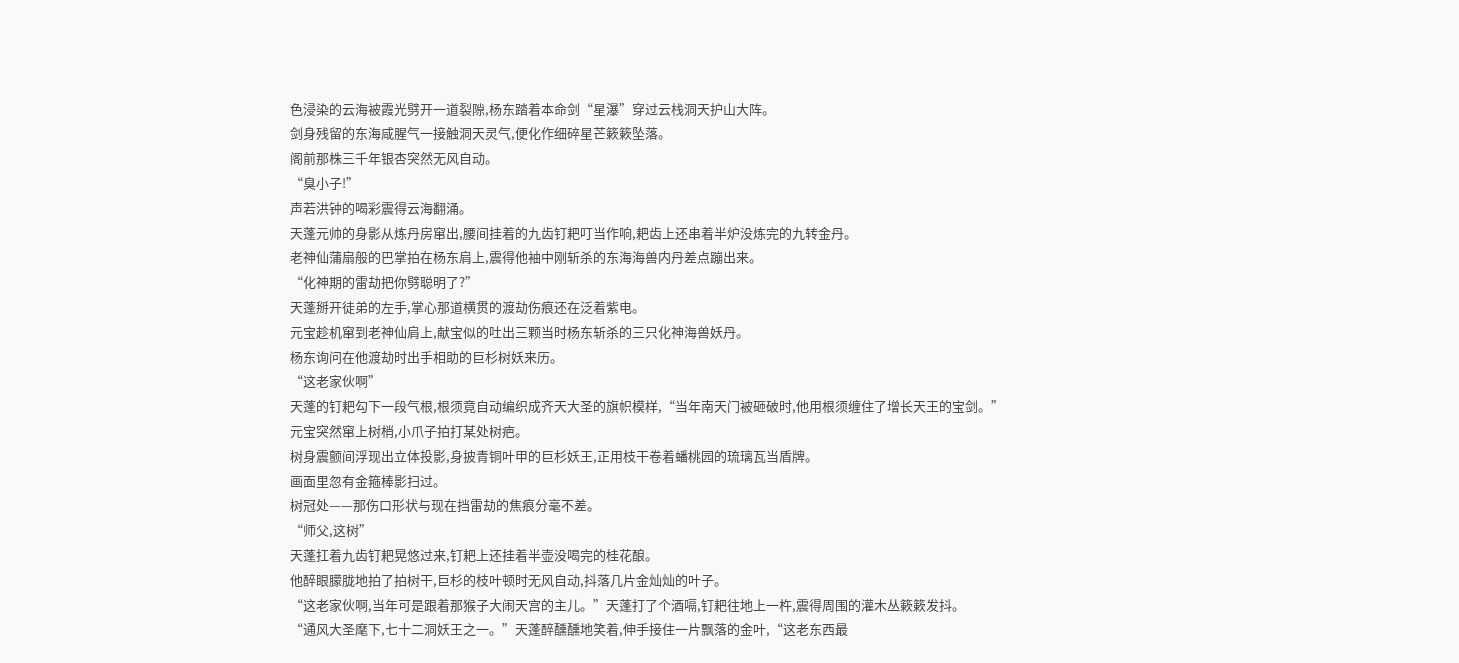色浸染的云海被霞光劈开一道裂隙,杨东踏着本命剑“星瀑”穿过云栈洞天护山大阵。
剑身残留的东海咸腥气一接触洞天灵气,便化作细碎星芒簌簌坠落。
阁前那株三千年银杏突然无风自动。
“臭小子!”
声若洪钟的喝彩震得云海翻涌。
天蓬元帅的身影从炼丹房窜出,腰间挂着的九齿钉耙叮当作响,耙齿上还串着半炉没炼完的九转金丹。
老神仙蒲扇般的巴掌拍在杨东肩上,震得他袖中刚斩杀的东海海兽内丹差点蹦出来。
“化神期的雷劫把你劈聪明了?”
天蓬掰开徒弟的左手,掌心那道横贯的渡劫伤痕还在泛着紫电。
元宝趁机窜到老神仙肩上,献宝似的吐出三颗当时杨东斩杀的三只化神海兽妖丹。
杨东询问在他渡劫时出手相助的巨杉树妖来历。
“这老家伙啊”
天蓬的钉耙勾下一段气根,根须竟自动编织成齐天大圣的旗帜模样,“当年南天门被砸破时,他用根须缠住了增长天王的宝剑。”
元宝突然窜上树梢,小爪子拍打某处树疤。
树身震颤间浮现出立体投影,身披青铜叶甲的巨杉妖王,正用枝干卷着蟠桃园的琉璃瓦当盾牌。
画面里忽有金箍棒影扫过。
树冠处——那伤口形状与现在挡雷劫的焦痕分毫不差。
“师父,这树”
天蓬扛着九齿钉耙晃悠过来,钉耙上还挂着半壶没喝完的桂花酿。
他醉眼朦胧地拍了拍树干,巨杉的枝叶顿时无风自动,抖落几片金灿灿的叶子。
“这老家伙啊,当年可是跟着那猴子大闹天宫的主儿。”天蓬打了个酒嗝,钉耙往地上一杵,震得周围的灌木丛簌簌发抖。
“通风大圣麾下,七十二洞妖王之一。”天蓬醉醺醺地笑着,伸手接住一片飘落的金叶,“这老东西最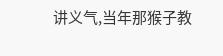讲义气,当年那猴子教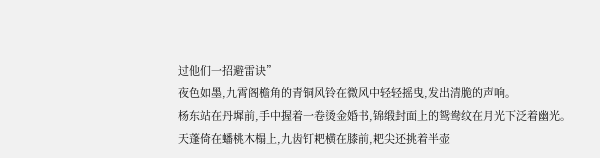过他们一招避雷诀”
夜色如墨,九霄阁檐角的青铜风铃在微风中轻轻摇曳,发出清脆的声响。
杨东站在丹墀前,手中握着一卷烫金婚书,锦缎封面上的鸳鸯纹在月光下泛着幽光。
天蓬倚在蟠桃木榻上,九齿钉耙横在膝前,耙尖还挑着半壶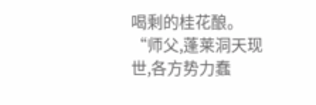喝剩的桂花酿。
“师父,蓬莱洞天现世,各方势力蠢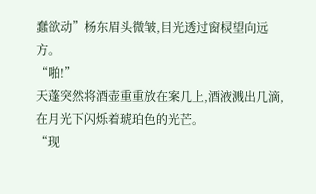蠢欲动”杨东眉头微皱,目光透过窗棂望向远方。
“啪!”
天蓬突然将酒壶重重放在案几上,酒液溅出几滴,在月光下闪烁着琥珀色的光芒。
“现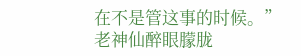在不是管这事的时候。”
老神仙醉眼朦胧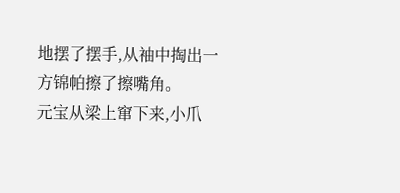地摆了摆手,从袖中掏出一方锦帕擦了擦嘴角。
元宝从梁上窜下来,小爪